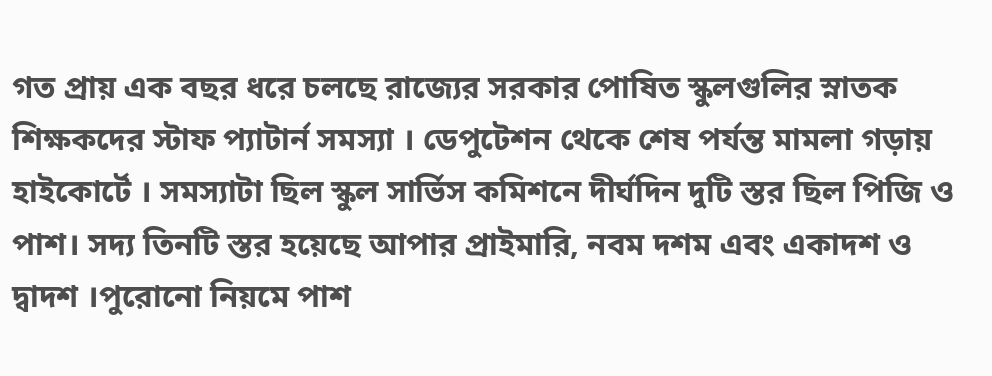গত প্রায় এক বছর ধরে চলছে রাজ্যের সরকার পোষিত স্কুলগুলির স্নাতক শিক্ষকদের স্টাফ প্যাটার্ন সমস্যা । ডেপুটেশন থেকে শেষ পর্যন্ত মামলা গড়ায় হাইকোর্টে । সমস্যাটা ছিল স্কুল সার্ভিস কমিশনে দীর্ঘদিন দুটি স্তর ছিল পিজি ও পাশ। সদ্য তিনটি স্তর হয়েছে আপার প্রাইমারি, নবম দশম এবং একাদশ ও দ্বাদশ ।পুরোনো নিয়মে পাশ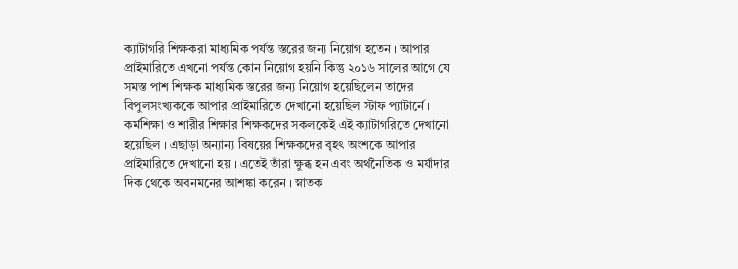ক্যাটাগরি শিক্ষকরা মাধ্যমিক পর্যন্ত স্তরের জন্য নিয়োগ হতেন । আপার প্রাইমারিতে এখনো পর্যন্ত কোন নিয়োগ হয়নি কিন্তু ২০১৬ সালের আগে যে সমস্ত পাশ শিক্ষক মাধ্যমিক স্তরের জন্য নিয়োগ হয়েছিলেন তাদের বিপুলসংখ্যককে আপার প্রাইমারিতে দেখানো হয়েছিল স্টাফ প্যাটার্নে । কর্মশিক্ষা ও শারীর শিক্ষার শিক্ষকদের সকলকেই এই ক্যাটাগরিতে দেখানো হয়েছিল । এছাড়া অন্যান্য বিষয়ের শিক্ষকদের বৃহৎ অংশকে আপার প্রাইমারিতে দেখানো হয় । এতেই তাঁরা ক্ষুব্ধ হন এবং অর্থনৈতিক ও মর্যাদার দিক থেকে অবনমনের আশঙ্কা করেন । স্নাতক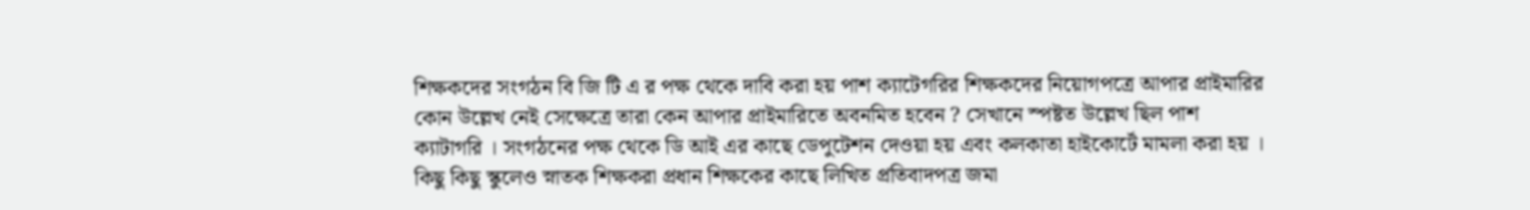শিক্ষকদের সংগঠন বি জি টি এ র পক্ষ থেকে দাবি করা হয় পাশ ক্যাটেগরির শিক্ষকদের নিয়োগপত্রে আপার প্রাইমারির কোন উল্লেখ নেই সেক্ষেত্রে তারা কেন আপার প্রাইমারিতে অবনমিত হবেন ? সেখানে স্পষ্টত উল্লেখ ছিল পাশ ক্যাটাগরি । সংগঠনের পক্ষ থেকে ডি আই এর কাছে ডেপুটেশন দেওয়া হয় এবং কলকাতা হাইকোর্টে মামলা করা হয় । কিছু কিছু স্কুলেও স্নাতক শিক্ষকরা প্রধান শিক্ষকের কাছে লিখিত প্রতিবাদপত্র জমা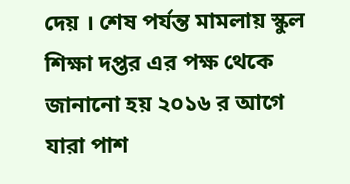দেয় । শেষ পর্যন্ত মামলায় স্কুল শিক্ষা দপ্তর এর পক্ষ থেকে জানানো হয় ২০১৬ র আগে যারা পাশ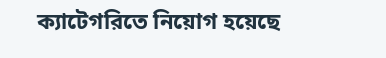ক্যাটেগরিতে নিয়োগ হয়েছে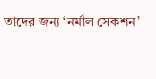তাদের জন্য ‘নর্মাল সেকশন’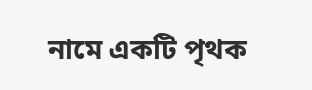নামে একটি পৃথক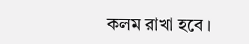কলম রাখা হবে ।